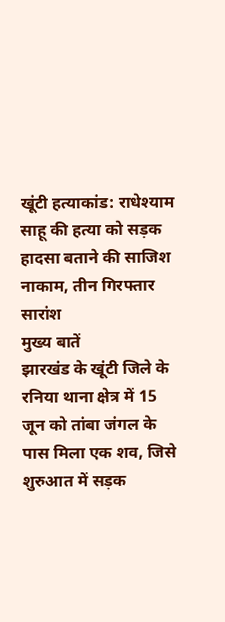खूंटी हत्याकांड: राधेश्याम साहू की हत्या को सड़क हादसा बताने की साजिश नाकाम, तीन गिरफ्तार
सारांश
मुख्य बातें
झारखंड के खूंटी जिले के रनिया थाना क्षेत्र में 15 जून को तांबा जंगल के पास मिला एक शव, जिसे शुरुआत में सड़क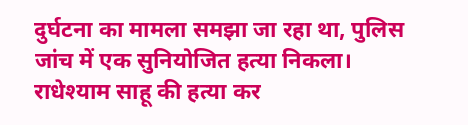दुर्घटना का मामला समझा जा रहा था, पुलिस जांच में एक सुनियोजित हत्या निकला। राधेश्याम साहू की हत्या कर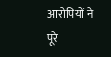आरोपियों ने पूरे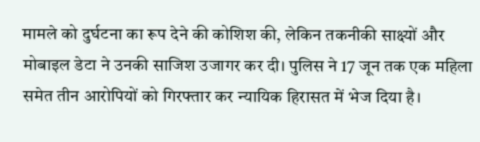मामले को दुर्घटना का रूप देने की कोशिश की, लेकिन तकनीकी साक्ष्यों और मोबाइल डेटा ने उनकी साजिश उजागर कर दी। पुलिस ने 17 जून तक एक महिला समेत तीन आरोपियों को गिरफ्तार कर न्यायिक हिरासत में भेज दिया है।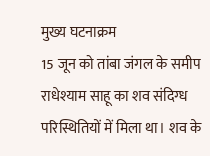मुख्य घटनाक्रम
15 जून को तांबा जंगल के समीप राधेश्याम साहू का शव संदिग्ध परिस्थितियों में मिला था। शव के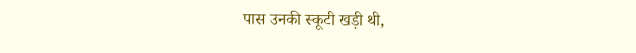पास उनकी स्कूटी खड़ी थी,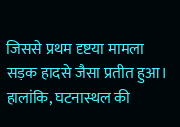जिससे प्रथम दृष्टया मामला सड़क हादसे जैसा प्रतीत हुआ। हालांकि, घटनास्थल की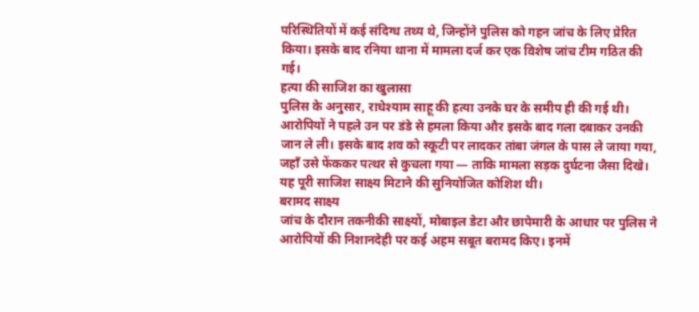परिस्थितियों में कई संदिग्ध तथ्य थे, जिन्होंने पुलिस को गहन जांच के लिए प्रेरित किया। इसके बाद रनिया थाना में मामला दर्ज कर एक विशेष जांच टीम गठित की गई।
हत्या की साजिश का खुलासा
पुलिस के अनुसार, राधेश्याम साहू की हत्या उनके घर के समीप ही की गई थी। आरोपियों ने पहले उन पर डंडे से हमला किया और इसके बाद गला दबाकर उनकी जान ले ली। इसके बाद शव को स्कूटी पर लादकर तांबा जंगल के पास ले जाया गया, जहाँ उसे फेंककर पत्थर से कुचला गया — ताकि मामला सड़क दुर्घटना जैसा दिखे। यह पूरी साजिश साक्ष्य मिटाने की सुनियोजित कोशिश थी।
बरामद साक्ष्य
जांच के दौरान तकनीकी साक्ष्यों, मोबाइल डेटा और छापेमारी के आधार पर पुलिस ने आरोपियों की निशानदेही पर कई अहम सबूत बरामद किए। इनमें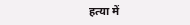हत्या में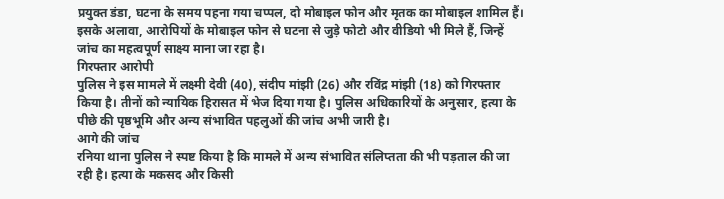प्रयुक्त डंडा, घटना के समय पहना गया चप्पल, दो मोबाइल फोन और मृतक का मोबाइल शामिल हैं। इसके अलावा, आरोपियों के मोबाइल फोन से घटना से जुड़े फोटो और वीडियो भी मिले हैं, जिन्हें जांच का महत्वपूर्ण साक्ष्य माना जा रहा है।
गिरफ्तार आरोपी
पुलिस ने इस मामले में लक्ष्मी देवी (40), संदीप मांझी (26) और रविंद्र मांझी (18) को गिरफ्तार किया है। तीनों को न्यायिक हिरासत में भेज दिया गया है। पुलिस अधिकारियों के अनुसार, हत्या के पीछे की पृष्ठभूमि और अन्य संभावित पहलुओं की जांच अभी जारी है।
आगे की जांच
रनिया थाना पुलिस ने स्पष्ट किया है कि मामले में अन्य संभावित संलिप्तता की भी पड़ताल की जा रही है। हत्या के मकसद और किसी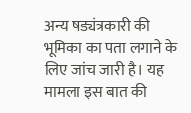अन्य षड्यंत्रकारी की भूमिका का पता लगाने के लिए जांच जारी है। यह मामला इस बात की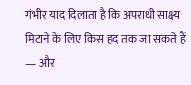गंभीर याद दिलाता है कि अपराधी साक्ष्य मिटाने के लिए किस हद तक जा सकते हैं — और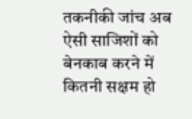तकनीकी जांच अब ऐसी साजिशों को बेनकाब करने में कितनी सक्षम हो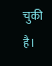चुकी है।